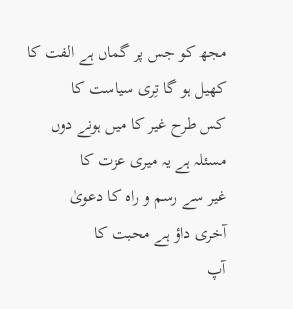مجھ کو جس پر گماں ہے الفت کا
کھیل ہو گا تِری سیاست کا
کس طرح غیر کا میں ہونے دوں
مسئلہ ہے یہ میری عزت کا
غیر سے رسم و راہ کا دعویٰ
آخری داؤ ہے محبت کا
آپ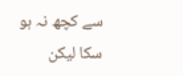سے کچھ نہ ہو سکا لیکن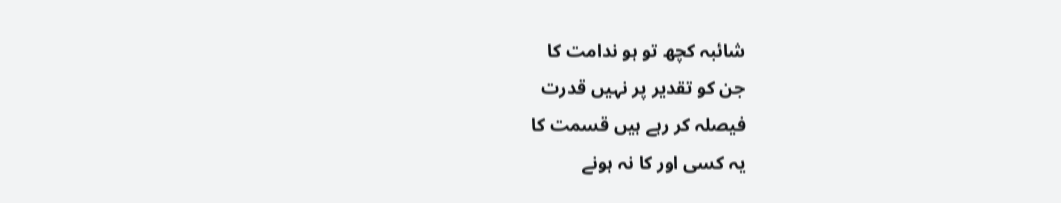شائبہ کچھ تو ہو ندامت کا
جن کو تقدیر پر نہیں قدرت
فیصلہ کر رہے ہیں قسمت کا
یہ کسی اور کا نہ ہونے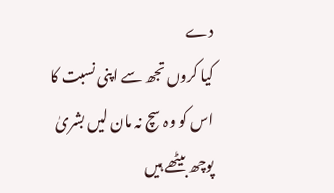دے
کیا کروں تجھ سے اپنی نسبت کا
اس کو وہ سچ نہ مان لیں بشریٰ
پوچھ بیٹھے ہیں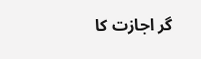گر اجازت کا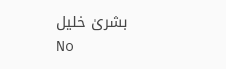بشریٰ خلیل
No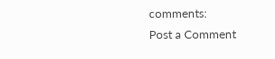comments:
Post a Comment